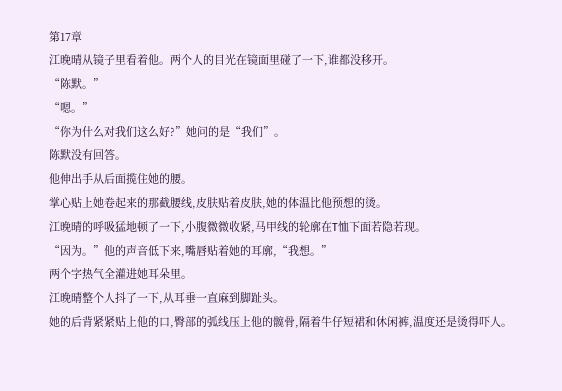第17章
江晚晴从镜子里看着他。两个人的目光在镜面里碰了一下,谁都没移开。
“陈默。”
“嗯。”
“你为什么对我们这么好?”她问的是“我们”。
陈默没有回答。
他伸出手从后面揽住她的腰。
掌心贴上她卷起来的那截腰线,皮肤贴着皮肤,她的体温比他预想的烫。
江晚晴的呼吸猛地顿了一下,小腹微微收紧,马甲线的轮廓在T恤下面若隐若现。
“因为。”他的声音低下来,嘴唇贴着她的耳廓,“我想。”
两个字热气全灌进她耳朵里。
江晚晴整个人抖了一下,从耳垂一直麻到脚趾头。
她的后背紧紧贴上他的口,臀部的弧线压上他的髋骨,隔着牛仔短裙和休闲裤,温度还是烫得吓人。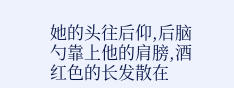她的头往后仰,后脑勺靠上他的肩膀,酒红色的长发散在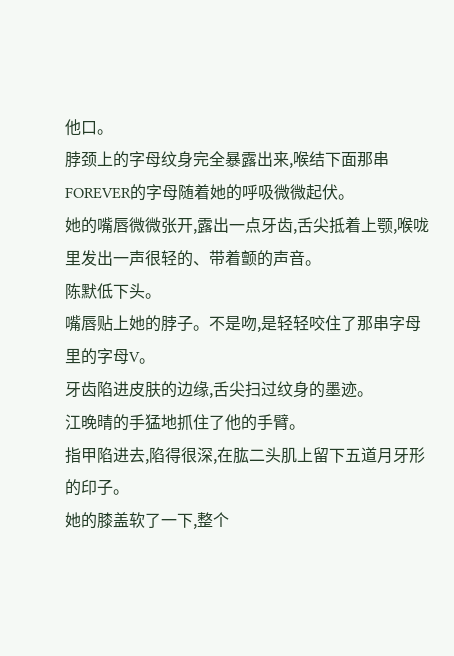他口。
脖颈上的字母纹身完全暴露出来,喉结下面那串FOREVER的字母随着她的呼吸微微起伏。
她的嘴唇微微张开,露出一点牙齿,舌尖抵着上颚,喉咙里发出一声很轻的、带着颤的声音。
陈默低下头。
嘴唇贴上她的脖子。不是吻,是轻轻咬住了那串字母里的字母V。
牙齿陷进皮肤的边缘,舌尖扫过纹身的墨迹。
江晚晴的手猛地抓住了他的手臂。
指甲陷进去,陷得很深,在肱二头肌上留下五道月牙形的印子。
她的膝盖软了一下,整个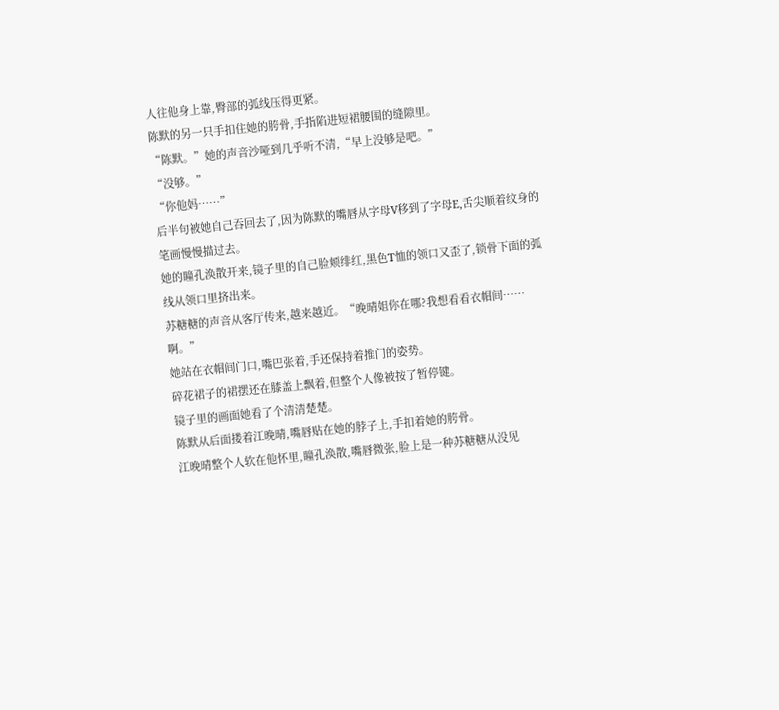人往他身上靠,臀部的弧线压得更紧。
陈默的另一只手扣住她的胯骨,手指陷进短裙腰围的缝隙里。
“陈默。”她的声音沙哑到几乎听不清,“早上没够是吧。”
“没够。”
“你他妈……”
后半句被她自己吞回去了,因为陈默的嘴唇从字母V移到了字母E,舌尖顺着纹身的笔画慢慢描过去。
她的瞳孔涣散开来,镜子里的自己脸颊绯红,黑色T恤的领口又歪了,锁骨下面的弧线从领口里挤出来。
苏糖糖的声音从客厅传来,越来越近。“晚晴姐你在哪?我想看看衣帽间……啊。”
她站在衣帽间门口,嘴巴张着,手还保持着推门的姿势。
碎花裙子的裙摆还在膝盖上飘着,但整个人像被按了暂停键。
镜子里的画面她看了个清清楚楚。
陈默从后面搂着江晚晴,嘴唇贴在她的脖子上,手扣着她的胯骨。
江晚晴整个人软在他怀里,瞳孔涣散,嘴唇微张,脸上是一种苏糖糖从没见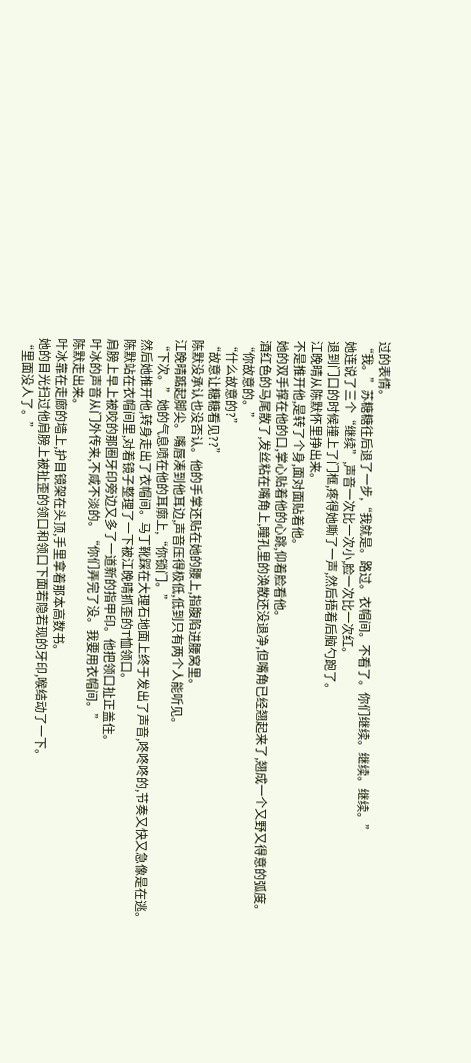过的表情。
“我。”苏糖糖往后退了一步,“我就是。路过。衣帽间。不看了。你们继续。继续。继续。”
她连说了三个“继续”,声音一次比一次小,脸一次比一次红。
退到门口的时候撞上了门框,疼得她嘶了一声,然后捂着后脑勺跑了。
江晚晴从陈默怀里挣出来。
不是推开他,是转了个身,面对面贴着他。
她的双手撑在他的口,掌心贴着他的心跳,仰着脸看他。
酒红色的马尾散了,发丝粘在嘴角上,瞳孔里的涣散还没退净,但嘴角已经翘起来了,翘成一个又野又得意的弧度。
“你故意的。”
“什么故意的?”
“故意让糖糖看见??”
陈默没承认也没否认。他的手掌还贴在她的腰上,指腹陷进腰窝里。
江晚晴踮起脚尖。嘴唇凑到他耳边,声音压得极低,低到只有两个人能听见。
“下次。”她的气息喷在他的耳廓上,“你锁门。”
然后她推开他,转身走出了衣帽间。马丁靴踩在大理石地面上终于发出了声音,咚咚咚的,节奏又快又急像是在逃。
陈默站在衣帽间里,对着镜子整理了一下被江晚晴抓歪的T恤领口。
肩膀上早上被咬的那圈牙印旁边又多了一道新的指甲印。他把领口扯正盖住。
叶冰的声音从门外传来,不咸不淡的。“你们弄完了没。我要用衣帽间。”
陈默走出来。
叶冰靠在走廊的墙上,护目镜架在头顶,手里拿着那本高数书。
她的目光扫过他肩膀上被扯歪的领口和领口下面若隐若现的牙印,喉结动了一下。
“里面没人了。”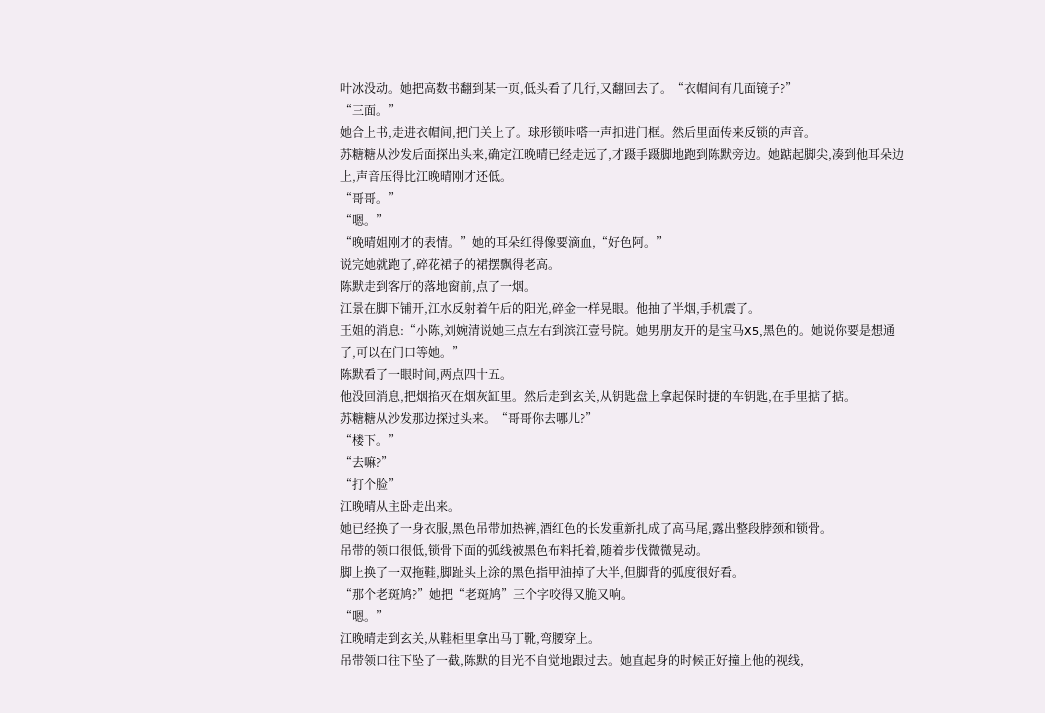叶冰没动。她把高数书翻到某一页,低头看了几行,又翻回去了。“衣帽间有几面镜子?”
“三面。”
她合上书,走进衣帽间,把门关上了。球形锁咔嗒一声扣进门框。然后里面传来反锁的声音。
苏糖糖从沙发后面探出头来,确定江晚晴已经走远了,才蹑手蹑脚地跑到陈默旁边。她踮起脚尖,凑到他耳朵边上,声音压得比江晚晴刚才还低。
“哥哥。”
“嗯。”
“晚晴姐刚才的表情。”她的耳朵红得像要滴血,“好色阿。”
说完她就跑了,碎花裙子的裙摆飘得老高。
陈默走到客厅的落地窗前,点了一烟。
江景在脚下铺开,江水反射着午后的阳光,碎金一样晃眼。他抽了半烟,手机震了。
王姐的消息:“小陈,刘婉清说她三点左右到滨江壹号院。她男朋友开的是宝马X5,黑色的。她说你要是想通了,可以在门口等她。”
陈默看了一眼时间,两点四十五。
他没回消息,把烟掐灭在烟灰缸里。然后走到玄关,从钥匙盘上拿起保时捷的车钥匙,在手里掂了掂。
苏糖糖从沙发那边探过头来。“哥哥你去哪儿?”
“楼下。”
“去嘛?”
“打个脸”
江晚晴从主卧走出来。
她已经换了一身衣服,黑色吊带加热裤,酒红色的长发重新扎成了高马尾,露出整段脖颈和锁骨。
吊带的领口很低,锁骨下面的弧线被黑色布料托着,随着步伐微微晃动。
脚上换了一双拖鞋,脚趾头上涂的黑色指甲油掉了大半,但脚背的弧度很好看。
“那个老斑鸠?”她把“老斑鸠”三个字咬得又脆又响。
“嗯。”
江晚晴走到玄关,从鞋柜里拿出马丁靴,弯腰穿上。
吊带领口往下坠了一截,陈默的目光不自觉地跟过去。她直起身的时候正好撞上他的视线,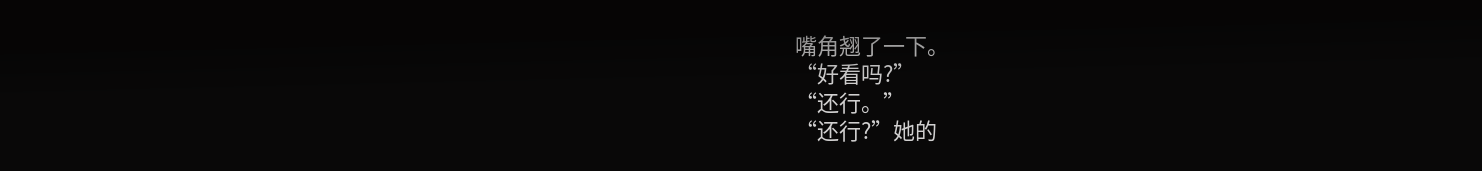嘴角翘了一下。
“好看吗?”
“还行。”
“还行?”她的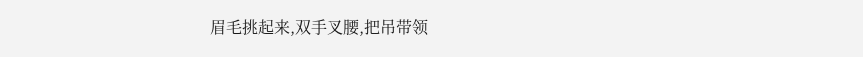眉毛挑起来,双手叉腰,把吊带领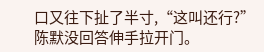口又往下扯了半寸,“这叫还行?”
陈默没回答伸手拉开门。